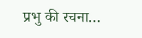प्रभु की रचना…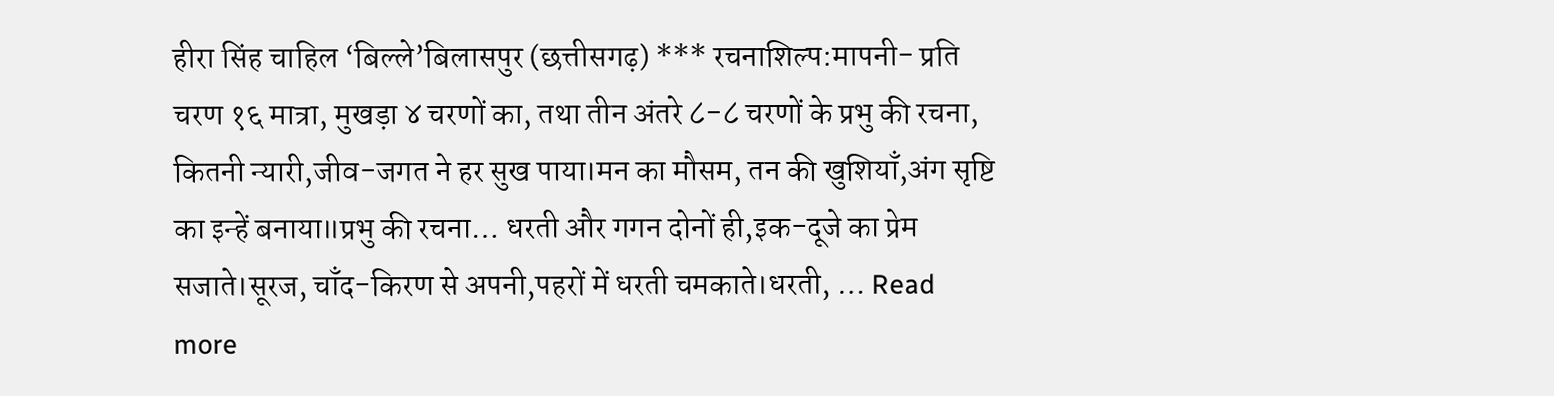हीरा सिंह चाहिल ‘बिल्ले’बिलासपुर (छत्तीसगढ़) *** रचनाशिल्प:मापनी- प्रति चरण १६ मात्रा, मुखड़ा ४ चरणों का, तथा तीन अंतरे ८-८ चरणों के प्रभु की रचना, कितनी न्यारी,जीव-जगत ने हर सुख पाया।मन का मौसम, तन की खुशियाँ,अंग सृष्टि का इन्हें बनाया॥प्रभु की रचना… धरती और गगन दोनों ही,इक-दूजे का प्रेम सजाते।सूरज, चाँद-किरण से अपनी,पहरों में धरती चमकाते।धरती, … Read more